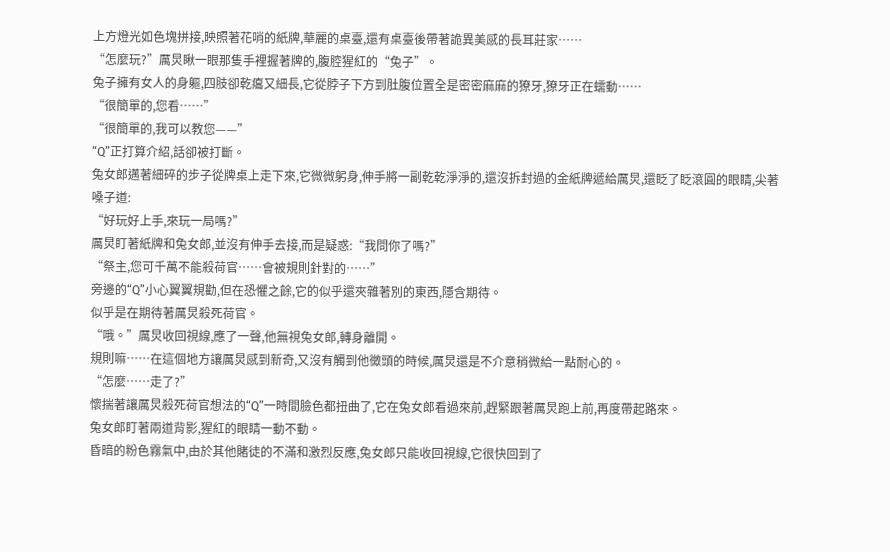上方燈光如色塊拼接,映照著花哨的紙牌,華麗的桌臺,還有桌臺後帶著詭異美感的長耳莊家……
“怎麼玩?”厲炅瞅一眼那隻手裡握著牌的,腹腔猩紅的“兔子”。
兔子擁有女人的身軀,四肢卻乾癟又細長,它從脖子下方到肚腹位置全是密密麻麻的獠牙,獠牙正在蠕動……
“很簡單的,您看……”
“很簡單的,我可以教您——”
“Q”正打算介紹,話卻被打斷。
兔女郎邁著細碎的步子從牌桌上走下來,它微微躬身,伸手將一副乾乾淨淨的,還沒拆封過的金紙牌遞給厲炅,還眨了眨滾圓的眼睛,尖著嗓子道:
“好玩好上手,來玩一局嗎?”
厲炅盯著紙牌和兔女郎,並沒有伸手去接,而是疑惑:“我問你了嗎?”
“祭主,您可千萬不能殺荷官……會被規則針對的……”
旁邊的“Q”小心翼翼規勸,但在恐懼之餘,它的似乎還夾雜著別的東西,隱含期待。
似乎是在期待著厲炅殺死荷官。
“哦。”厲炅收回視線,應了一聲,他無視兔女郎,轉身離開。
規則嘛……在這個地方讓厲炅感到新奇,又沒有觸到他黴頭的時候,厲炅還是不介意稍微給一點耐心的。
“怎麼……走了?”
懷揣著讓厲炅殺死荷官想法的“Q”一時間臉色都扭曲了,它在兔女郎看過來前,趕緊跟著厲炅跑上前,再度帶起路來。
兔女郎盯著兩道背影,猩紅的眼睛一動不動。
昏暗的粉色霧氣中,由於其他賭徒的不滿和激烈反應,兔女郎只能收回視線,它很快回到了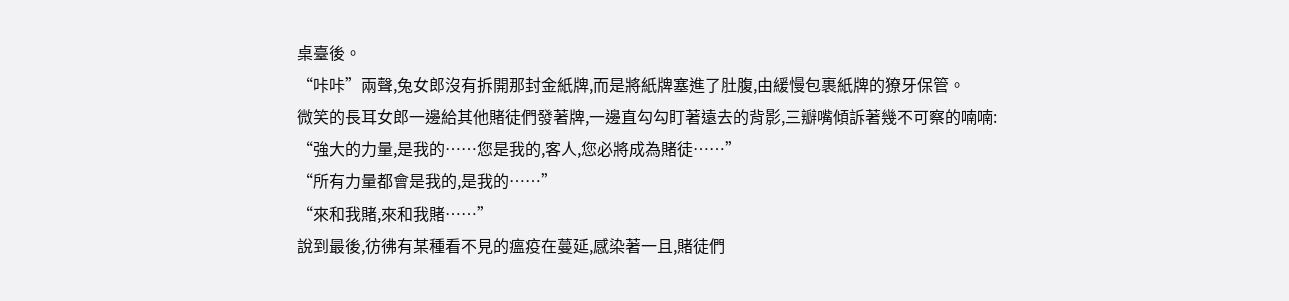桌臺後。
“咔咔”兩聲,兔女郎沒有拆開那封金紙牌,而是將紙牌塞進了肚腹,由緩慢包裹紙牌的獠牙保管。
微笑的長耳女郎一邊給其他賭徒們發著牌,一邊直勾勾盯著遠去的背影,三瓣嘴傾訴著幾不可察的喃喃:
“強大的力量,是我的……您是我的,客人,您必將成為賭徒……”
“所有力量都會是我的,是我的……”
“來和我賭,來和我賭……”
說到最後,彷彿有某種看不見的瘟疫在蔓延,感染著一且,賭徒們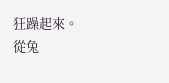狂躁起來。
從兔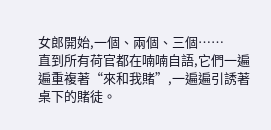女郎開始,一個、兩個、三個……
直到所有荷官都在喃喃自語,它們一遍遍重複著“來和我賭”,一遍遍引誘著桌下的賭徒。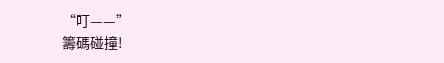“叮——”
籌碼碰撞!